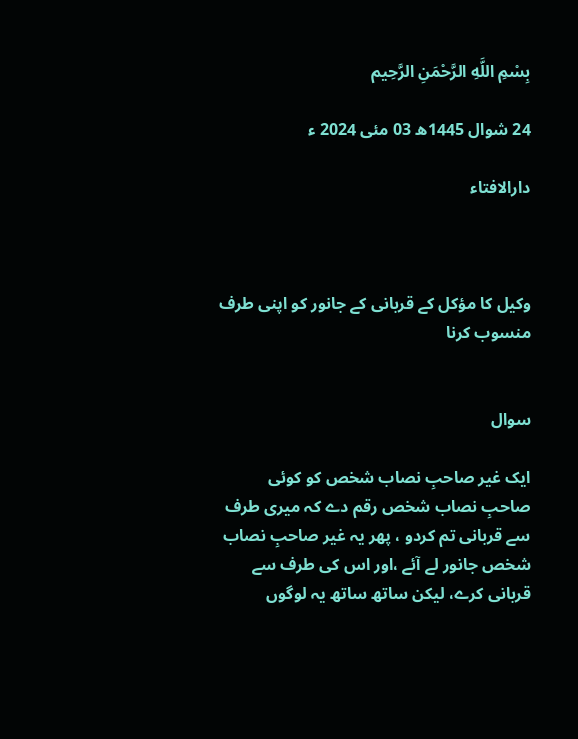بِسْمِ اللَّهِ الرَّحْمَنِ الرَّحِيم

24 شوال 1445ھ 03 مئی 2024 ء

دارالافتاء



وکیل کا مؤکل کے قربانی کے جانور کو اپنی طرف منسوب کرنا


سوال

ایک غیر صاحبِ نصاب شخص کو کوئی  صاحبِ نصاب شخص رقم دے کہ میری طرف سے قربانی تم کردو ، پھر یہ غیر صاحبِ نصاب شخص جانور لے آئے ،اور اس کی طرف سے قربانی کرے، لیکن ساتھ ساتھ یہ لوگوں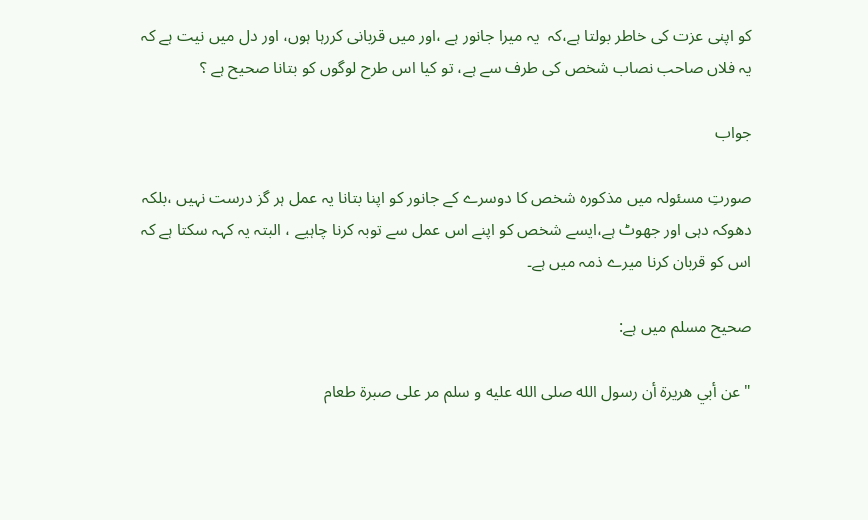کو اپنی عزت کی خاطر بولتا ہے،کہ  یہ میرا جانور ہے ،اور میں قربانی کررہا ہوں، اور دل میں نیت ہے کہ یہ فلاں صاحب نصاب شخص کی طرف سے ہے، تو کیا اس طرح لوگوں کو بتانا صحیح ہے ؟

جواب

صورتِ مسئولہ میں مذکورہ شخص کا دوسرے کے جانور کو اپنا بتانا یہ عمل ہر گز درست نہیں ،بلکہ دھوکہ دہی اور جھوٹ ہے،ایسے شخص کو اپنے اس عمل سے توبہ کرنا چاہیے ، البتہ یہ کہہ سکتا ہے کہ اس کو قربان کرنا میرے ذمہ میں ہے۔

صحیح مسلم میں ہے:

"عن أبي هريرة أن رسول الله صلى الله عليه و سلم مر على صبرة طعام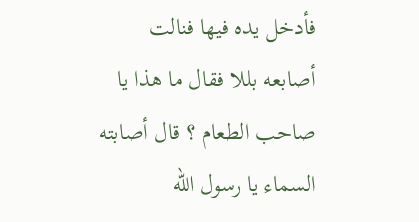فأدخل يده فيها فنالت أصابعه بللا فقال ما هذا يا صاحب الطعام ؟ قال أصابته السماء يا رسول الله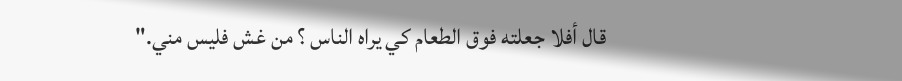قال أفلا جعلته فوق الطعام كي يراه الناس ؟ من غش فليس مني."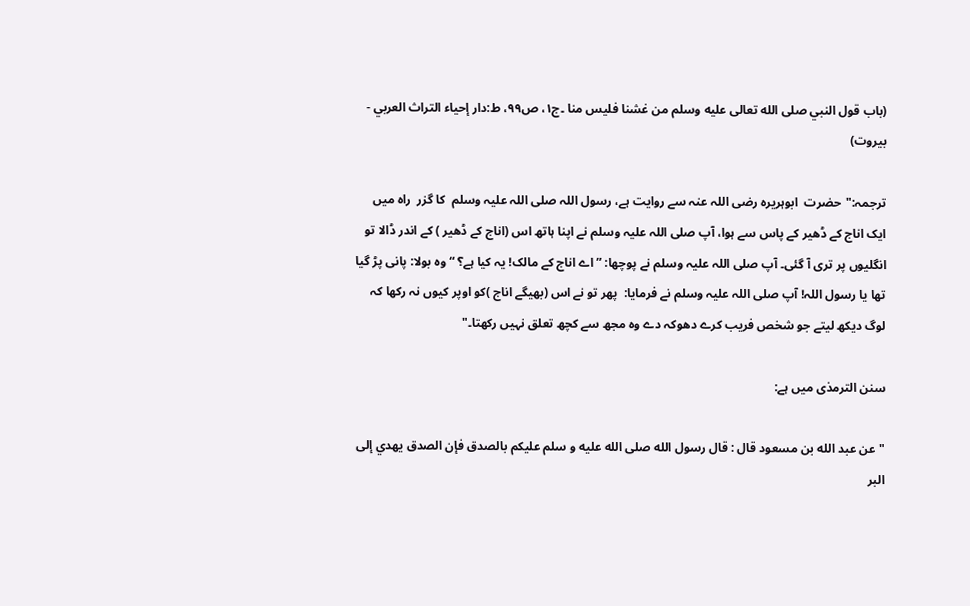(باب قول النبي صلى الله تعالى عليه وسلم من غشنا فليس منا ۔ج۱، ص۹۹، ط:دار إحياء التراث العربي - بيروت)

ترجمہ:"حضرت  ابوہریرہ رضی اللہ عنہ سے روایت ہے، رسول اللہ صلی اللہ علیہ وسلم  کا گزر  راہ میں ایک اناج کے ڈھیر کے پاس سے ہوا، آپ صلی اللہ علیہ وسلم نے اپنا ہاتھ اس (اناج کے ڈھیر ) کے اندر ڈالا تو انگلیوں پر تری آ گئی۔ آپ صلی اللہ علیہ وسلم نے پوچھا: ” اے اناج کے مالک! یہ کیا ہے؟ “ وہ بولا: پانی پڑ گیا تھا یا رسول اللہ! آپ صلی اللہ علیہ وسلم نے فرمایا:  پھر تو نے اس (بھیگے اناج )کو اوپر کیوں نہ رکھا کہ لوگ دیکھ لیتے جو شخص فریب کرے دھوکہ دے وہ مجھ سے کچھ تعلق نہیں رکھتا۔"

سنن الترمذی میں ہے:

"عن عبد الله بن مسعود قال : قال رسول الله صلى الله عليه و سلم عليكم بالصدق فإن الصدق يهدي إلى البر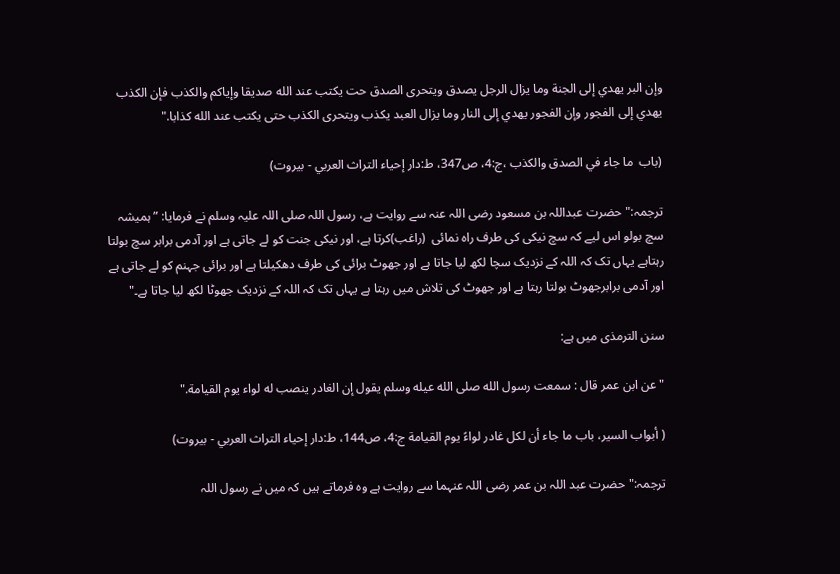وإن البر يهدي إلى الجنة وما يزال الرجل يصدق ويتحرى الصدق حت يكتب عند الله صديقا وإياكم والكذب فإن الكذب يهدي إلى الفجور وإن الفجور يهدي إلى النار وما يزال العبد يكذب ويتحرى الكذب حتى يكتب عند الله كذابا."

(باب  ما جاء في الصدق والكذب ،ج:4، ص347، ط:دار إحياء التراث العربي - بيروت)

ترجمہ:"حضرت عبداللہ بن مسعود رضی اللہ عنہ سے روایت ہے، رسول اللہ صلی اللہ علیہ وسلم نے فرمایا: ”ہمیشہ سچ بولو اس لیے کہ سچ نیکی کی طرف راہ نمائی  (راغب)کرتا ہے، اور نیکی جنت کو لے جاتی ہے اور آدمی برابر سچ بولتا رہتاہے یہاں تک کہ اللہ کے نزدیک سچا لکھ لیا جاتا ہے اور جھوٹ برائی کی طرف دھکیلتا ہے اور برائی جہنم کو لے جاتی ہے اور آدمی برابرجھوٹ بولتا رہتا ہے اور جھوٹ کی تلاش میں رہتا ہے یہاں تک کہ اللہ کے نزدیک جھوٹا لکھ لیا جاتا ہے۔"

سنن الترمذی میں ہے:

"عن ابن عمر قال : سمعت رسول الله صلى الله عيله وسلم يقول إن الغادر ينصب له لواء يوم القيامة."

( أبواب السیر، باب ما جاء أن لکل غادر لواءً یوم القیامة ج:4، ص144، ط:دار إحياء التراث العربي - بيروت)

ترجمہ:"حضرت عبد اللہ بن عمر رضی اللہ عنہما سے روایت ہے وہ فرماتے ہیں کہ میں نے رسول اللہ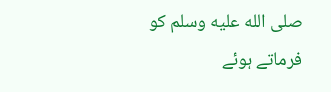صلى الله عليه وسلم کو فرماتے ہوئے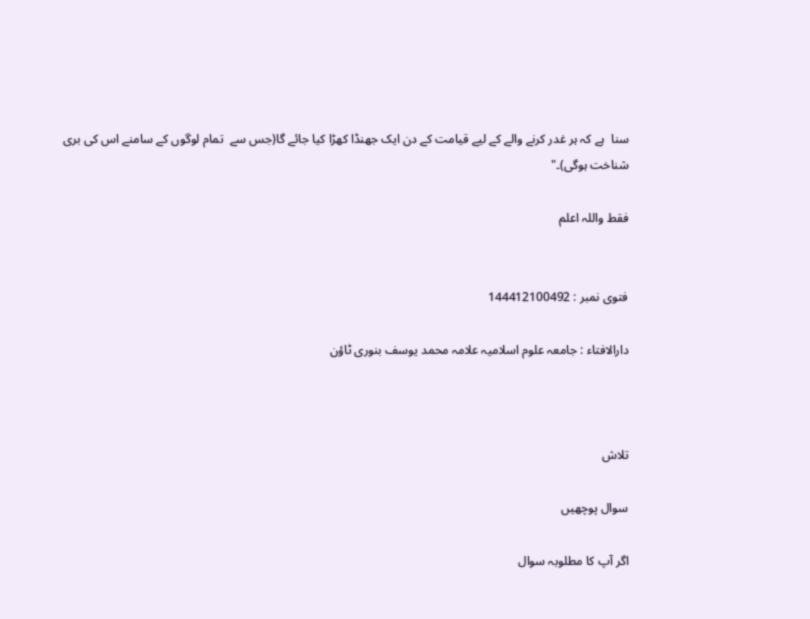سنا  ہے کہ ہر غدر کرنے والے کے لیے قیامت کے دن ایک جھنڈا کھڑا کیا جائے گا(جس سے  تمام لوگوں کے سامنے اس کی بری شناخت ہوگی)۔"

فقط واللہ اعلم


فتوی نمبر : 144412100492

دارالافتاء : جامعہ علوم اسلامیہ علامہ محمد یوسف بنوری ٹاؤن



تلاش

سوال پوچھیں

اگر آپ کا مطلوبہ سوال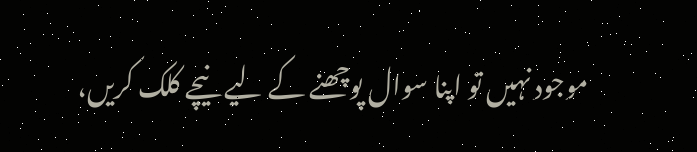موجود نہیں تو اپنا سوال پوچھنے کے لیے نیچے کلک کریں،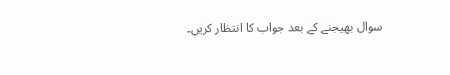سوال بھیجنے کے بعد جواب کا انتظار کریں۔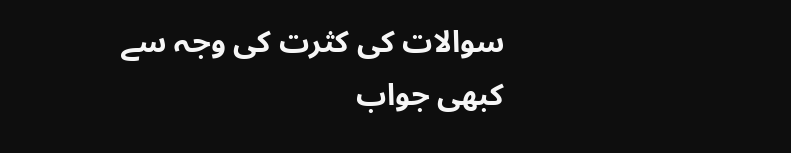سوالات کی کثرت کی وجہ سے کبھی جواب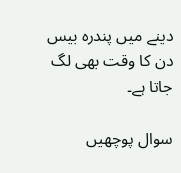دینے میں پندرہ بیس دن کا وقت بھی لگ جاتا ہے۔

سوال پوچھیں